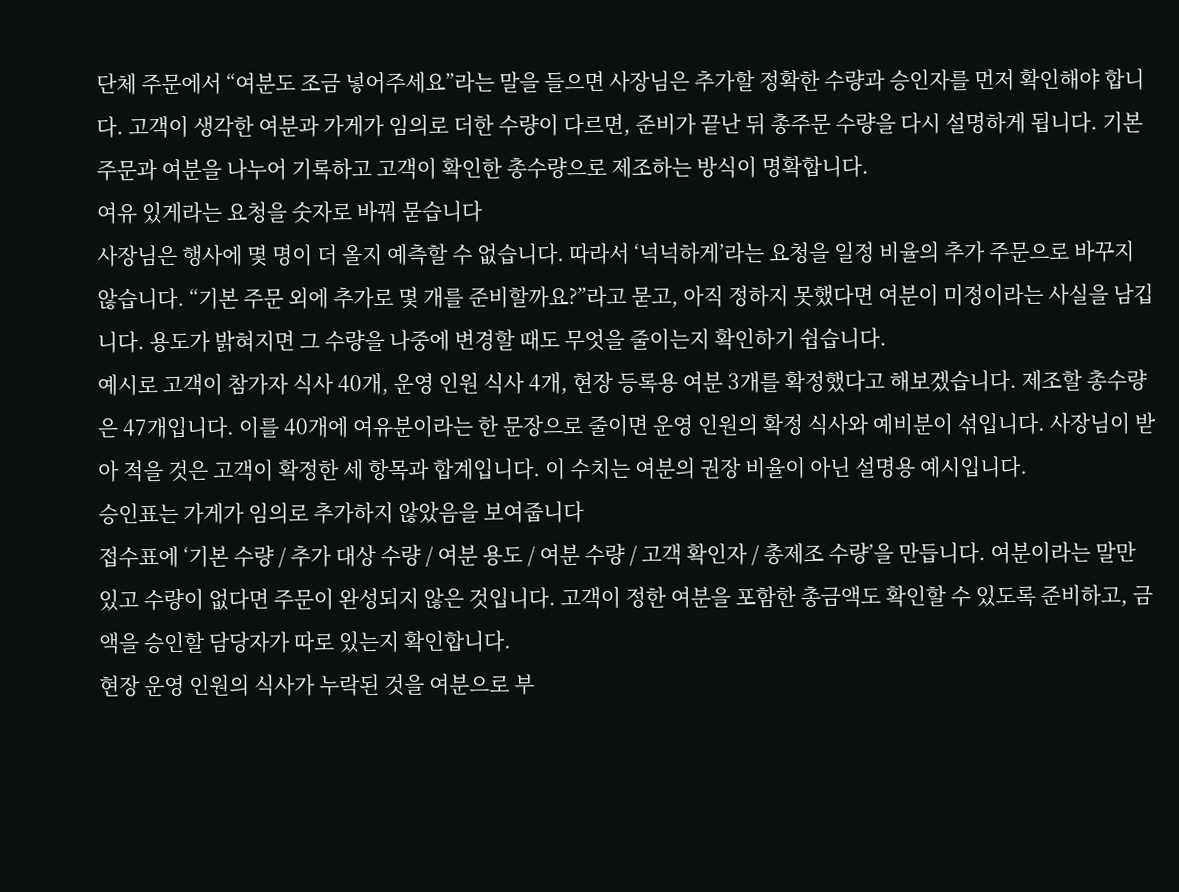단체 주문에서 “여분도 조금 넣어주세요”라는 말을 들으면 사장님은 추가할 정확한 수량과 승인자를 먼저 확인해야 합니다. 고객이 생각한 여분과 가게가 임의로 더한 수량이 다르면, 준비가 끝난 뒤 총주문 수량을 다시 설명하게 됩니다. 기본 주문과 여분을 나누어 기록하고 고객이 확인한 총수량으로 제조하는 방식이 명확합니다.
여유 있게라는 요청을 숫자로 바꿔 묻습니다
사장님은 행사에 몇 명이 더 올지 예측할 수 없습니다. 따라서 ‘넉넉하게’라는 요청을 일정 비율의 추가 주문으로 바꾸지 않습니다. “기본 주문 외에 추가로 몇 개를 준비할까요?”라고 묻고, 아직 정하지 못했다면 여분이 미정이라는 사실을 남깁니다. 용도가 밝혀지면 그 수량을 나중에 변경할 때도 무엇을 줄이는지 확인하기 쉽습니다.
예시로 고객이 참가자 식사 40개, 운영 인원 식사 4개, 현장 등록용 여분 3개를 확정했다고 해보겠습니다. 제조할 총수량은 47개입니다. 이를 40개에 여유분이라는 한 문장으로 줄이면 운영 인원의 확정 식사와 예비분이 섞입니다. 사장님이 받아 적을 것은 고객이 확정한 세 항목과 합계입니다. 이 수치는 여분의 권장 비율이 아닌 설명용 예시입니다.
승인표는 가게가 임의로 추가하지 않았음을 보여줍니다
접수표에 ‘기본 수량 / 추가 대상 수량 / 여분 용도 / 여분 수량 / 고객 확인자 / 총제조 수량’을 만듭니다. 여분이라는 말만 있고 수량이 없다면 주문이 완성되지 않은 것입니다. 고객이 정한 여분을 포함한 총금액도 확인할 수 있도록 준비하고, 금액을 승인할 담당자가 따로 있는지 확인합니다.
현장 운영 인원의 식사가 누락된 것을 여분으로 부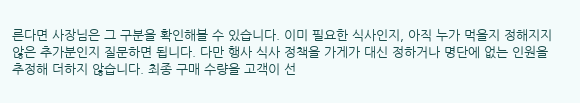른다면 사장님은 그 구분을 확인해볼 수 있습니다. 이미 필요한 식사인지, 아직 누가 먹을지 정해지지 않은 추가분인지 질문하면 됩니다. 다만 행사 식사 정책을 가게가 대신 정하거나 명단에 없는 인원을 추정해 더하지 않습니다. 최종 구매 수량을 고객이 선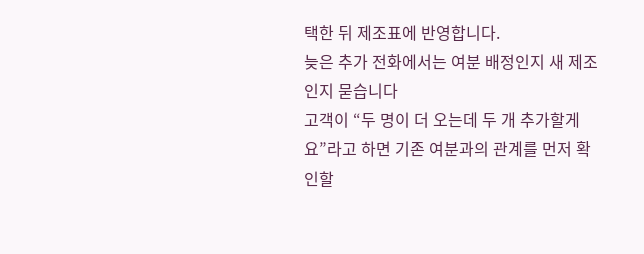택한 뒤 제조표에 반영합니다.
늦은 추가 전화에서는 여분 배정인지 새 제조인지 묻습니다
고객이 “두 명이 더 오는데 두 개 추가할게요”라고 하면 기존 여분과의 관계를 먼저 확인할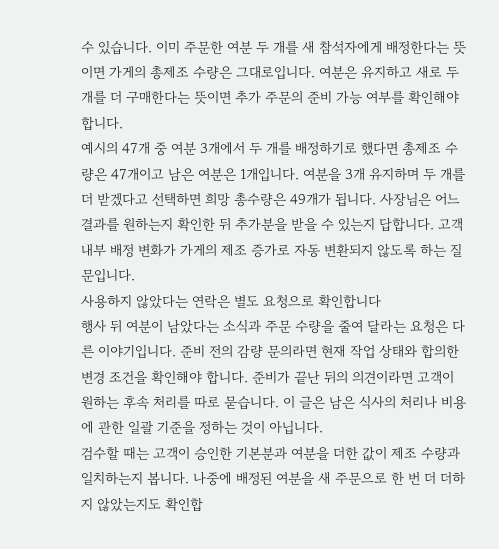수 있습니다. 이미 주문한 여분 두 개를 새 참석자에게 배정한다는 뜻이면 가게의 총제조 수량은 그대로입니다. 여분은 유지하고 새로 두 개를 더 구매한다는 뜻이면 추가 주문의 준비 가능 여부를 확인해야 합니다.
예시의 47개 중 여분 3개에서 두 개를 배정하기로 했다면 총제조 수량은 47개이고 남은 여분은 1개입니다. 여분을 3개 유지하며 두 개를 더 받겠다고 선택하면 희망 총수량은 49개가 됩니다. 사장님은 어느 결과를 원하는지 확인한 뒤 추가분을 받을 수 있는지 답합니다. 고객 내부 배정 변화가 가게의 제조 증가로 자동 변환되지 않도록 하는 질문입니다.
사용하지 않았다는 연락은 별도 요청으로 확인합니다
행사 뒤 여분이 남았다는 소식과 주문 수량을 줄여 달라는 요청은 다른 이야기입니다. 준비 전의 감량 문의라면 현재 작업 상태와 합의한 변경 조건을 확인해야 합니다. 준비가 끝난 뒤의 의견이라면 고객이 원하는 후속 처리를 따로 묻습니다. 이 글은 남은 식사의 처리나 비용에 관한 일괄 기준을 정하는 것이 아닙니다.
검수할 때는 고객이 승인한 기본분과 여분을 더한 값이 제조 수량과 일치하는지 봅니다. 나중에 배정된 여분을 새 주문으로 한 번 더 더하지 않았는지도 확인합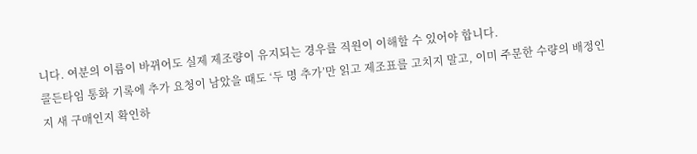니다. 여분의 이름이 바뀌어도 실제 제조량이 유지되는 경우를 직원이 이해할 수 있어야 합니다.
콜든타임 통화 기록에 추가 요청이 남았을 때도 ‘두 명 추가’만 읽고 제조표를 고치지 말고, 이미 주문한 수량의 배정인지 새 구매인지 확인하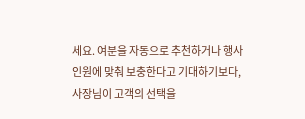세요. 여분을 자동으로 추천하거나 행사 인원에 맞춰 보충한다고 기대하기보다, 사장님이 고객의 선택을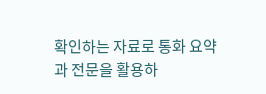확인하는 자료로 통화 요약과 전문을 활용하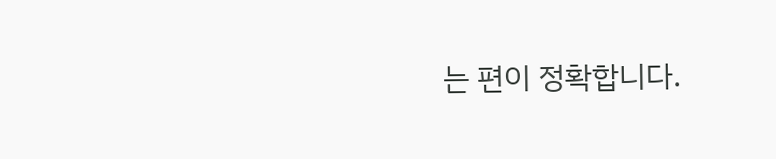는 편이 정확합니다.